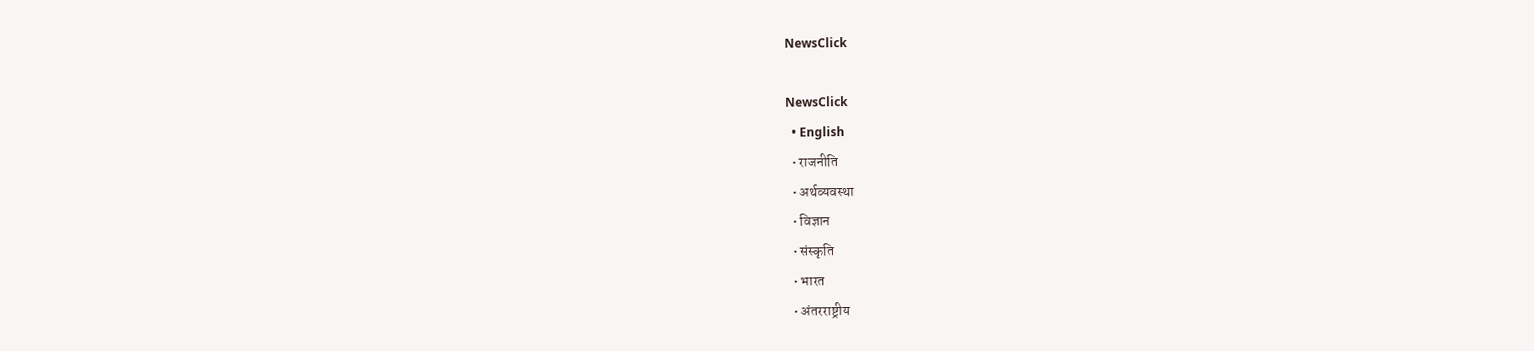NewsClick

NewsClick
  • English
  • राजनीति
  • अर्थव्यवस्था
  • विज्ञान
  • संस्कृति
  • भारत
  • अंतरराष्ट्रीय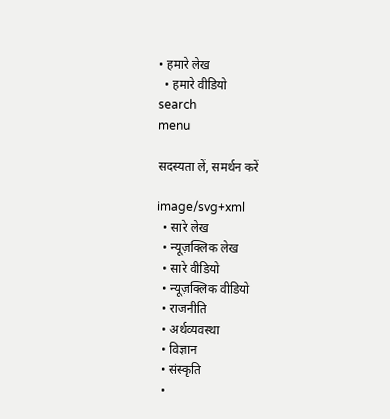• हमारे लेख
  • हमारे वीडियो
search
menu

सदस्यता लें, समर्थन करें

image/svg+xml
  • सारे लेख
  • न्यूज़क्लिक लेख
  • सारे वीडियो
  • न्यूज़क्लिक वीडियो
  • राजनीति
  • अर्थव्यवस्था
  • विज्ञान
  • संस्कृति
  •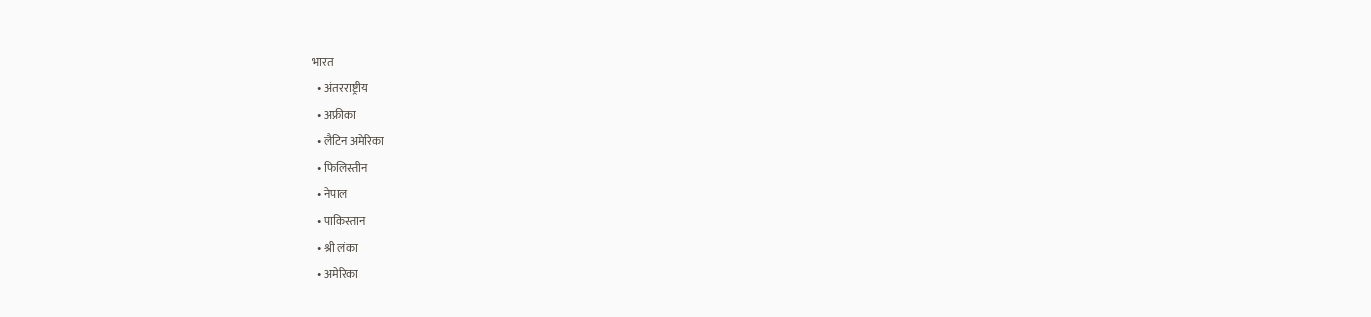भारत
  • अंतरराष्ट्रीय
  • अफ्रीका
  • लैटिन अमेरिका
  • फिलिस्तीन
  • नेपाल
  • पाकिस्तान
  • श्री लंका
  • अमेरिका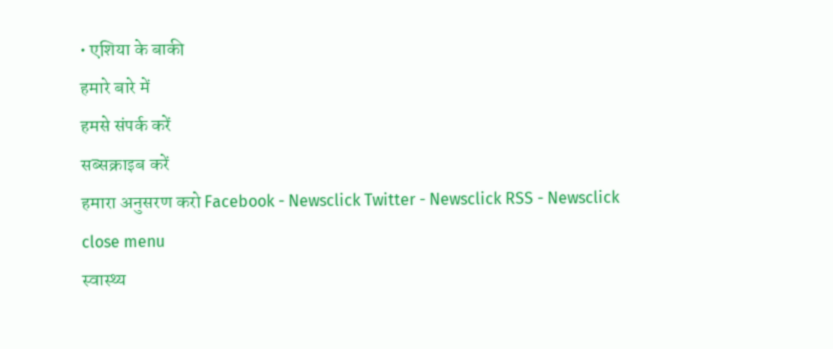• एशिया के बाकी
हमारे बारे में
हमसे संपर्क करें
सब्सक्राइब करें
हमारा अनुसरण करो Facebook - Newsclick Twitter - Newsclick RSS - Newsclick
close menu
स्वास्थ्य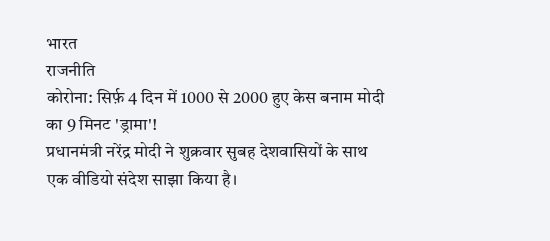भारत
राजनीति
कोरोना: सिर्फ़ 4 दिन में 1000 से 2000 हुए केस बनाम मोदी का 9 मिनट 'ड्रामा'!
प्रधानमंत्री नरेंद्र मोदी ने शुक्रवार सुबह देशवासियों के साथ एक वीडियो संदेश साझा किया है।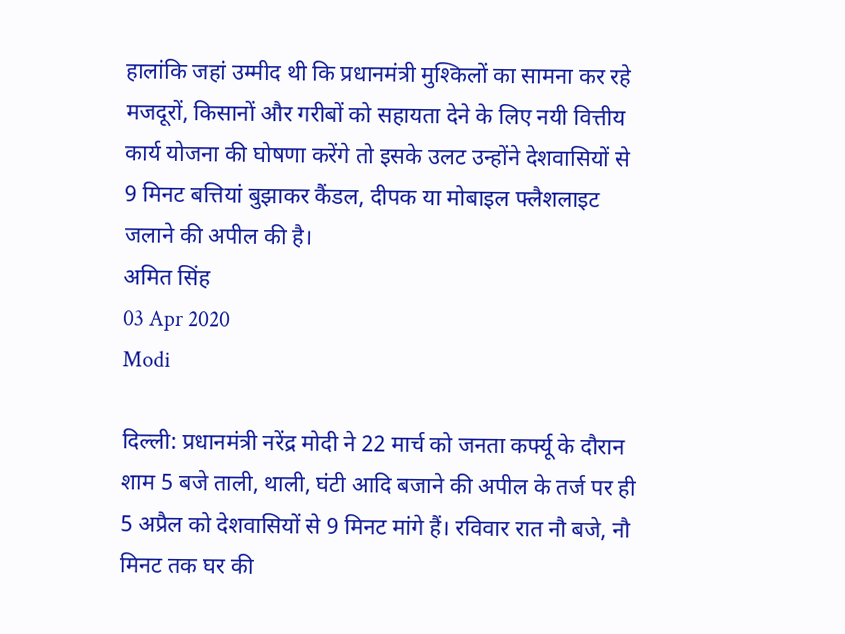हालांकि जहां उम्मीद थी कि प्रधानमंत्री मुश्किलों का सामना कर रहे मजदूरों, किसानों और गरीबों को सहायता देने के लिए नयी वित्तीय कार्य योजना की घोषणा करेंगे तो इसके उलट उन्होंने देशवासियों से 9 मिनट बत्तियां बुझाकर कैंडल, दीपक या मोबाइल फ्लैशलाइट जलाने की अपील की है।
अमित सिंह
03 Apr 2020
Modi

दिल्ली: प्रधानमंत्री नरेंद्र मोदी ने 22 मार्च को जनता कर्फ्यू के दौरान शाम 5 बजे ताली, थाली, घंटी आदि बजाने की अपील के तर्ज पर ही 5 अप्रैल को देशवासियों से 9 मिनट मांगे हैं। रविवार रात नौ बजे, नौ मिनट तक घर की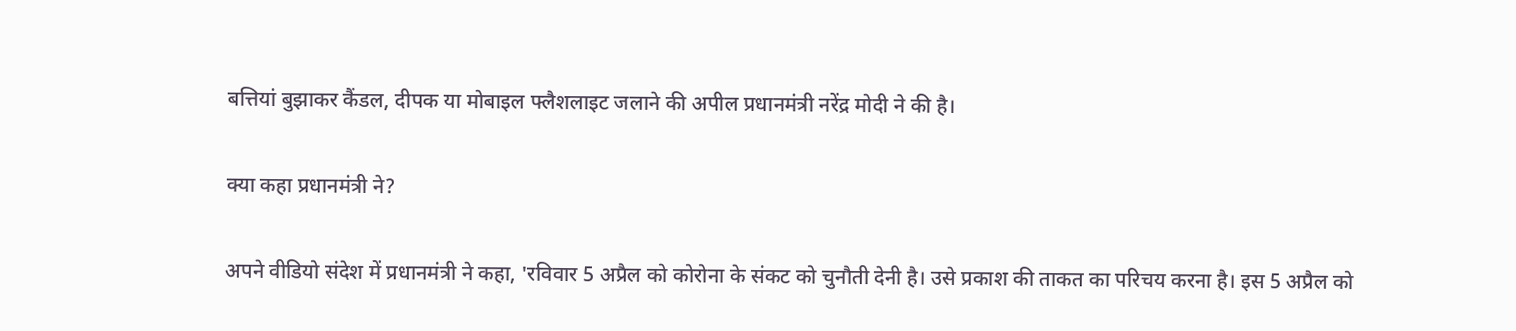बत्तियां बुझाकर कैंडल, दीपक या मोबाइल फ्लैशलाइट जलाने की अपील प्रधानमंत्री नरेंद्र मोदी ने की है।

क्या कहा प्रधानमंत्री ने?

अपने वीडियो संदेश में प्रधानमंत्री ने कहा, 'रविवार 5 अप्रैल को कोरोना के संकट को चुनौती देनी है। उसे प्रकाश की ताकत का परिचय करना है। इस 5 अप्रैल को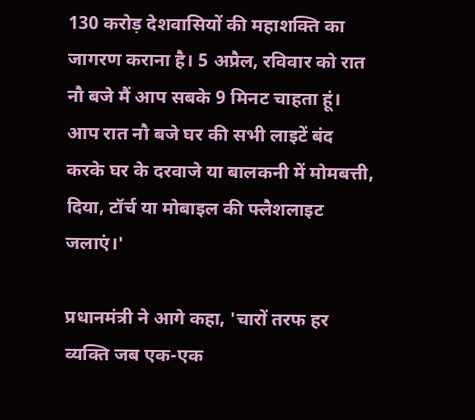130 करोड़ देशवासियों की महाशक्ति का जागरण कराना है। 5 अप्रैल, रविवार को रात नौ बजे मैं आप सबके 9 मिनट चाहता हूं। आप रात नौ बजे घर की सभी लाइटें बंद करके घर के दरवाजे या बालकनी में मोमबत्ती, दिया, टॉर्च या मोबाइल की फ्लैशलाइट जलाएं।'

प्रधानमंत्री ने आगे कहा, 'चारों तरफ हर व्यक्ति जब एक-एक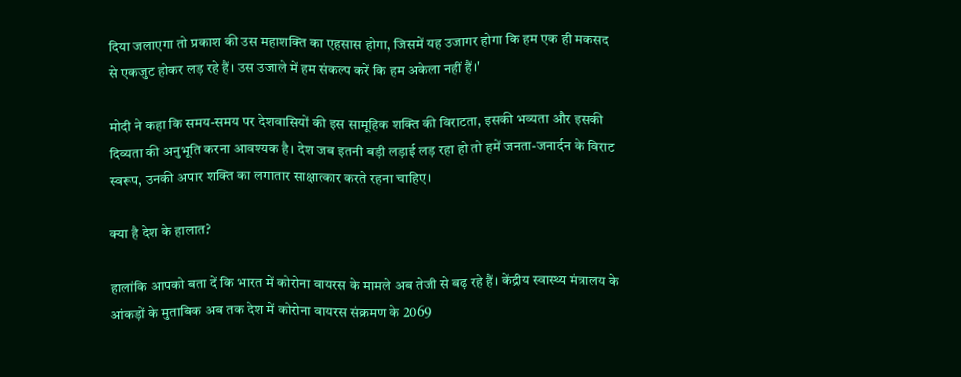दिया जलाएगा तो प्रकाश की उस महाशक्ति का एहसास होगा, जिसमें यह उजागर होगा कि हम एक ही मकसद से एकजुट होकर लड़ रहे हैं। उस उजाले में हम संकल्प करें कि हम अकेला नहीं हैं।'

मोदी ने कहा कि समय-समय पर देशवासियों की इस सामूहिक शक्ति की विराटता, इसकी भव्यता और इसकी दिव्यता की अनुभूति करना आवश्यक है। देश जब इतनी बड़ी लड़ाई लड़ रहा हो तो हमें जनता-जनार्दन के विराट स्वरूप, उनकी अपार शक्ति का लगातार साक्षात्कार करते रहना चाहिए।

क्या है देश के हालात?

हालांकि आपको बता दें कि भारत में कोरोना वायरस के मामले अब तेजी से बढ़ रहे हैं। केंद्रीय स्वास्थ्य मंत्रालय के आंकड़ों के मुताबिक अब तक देश में कोरोना वायरस संक्रमण के 2069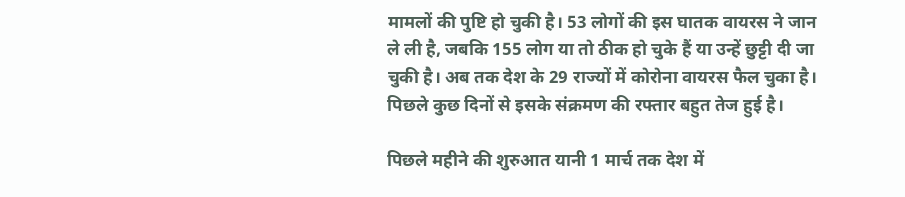मामलों की पुष्टि हो चुकी है। 53 लोगों की इस घातक वायरस ने जान ले ली है, जबकि 155 लोग या तो ठीक हो चुके हैं या उन्हें छुट्टी दी जा चुकी है। अब तक देश के 29 राज्यों में कोरोना वायरस फैल चुका है। पिछले कुछ दिनों से इसके संक्रमण की रफ्तार बहुत तेज हुई है।

पिछले महीने की शुरुआत यानी 1 मार्च तक देश में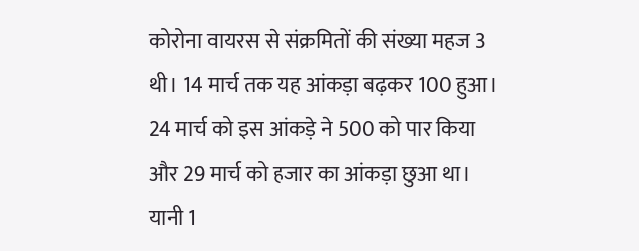कोरोना वायरस से संक्रमितों की संख्या महज 3 थी। 14 मार्च तक यह आंकड़ा बढ़कर 100 हुआ। 24 मार्च को इस आंकड़े ने 500 को पार किया और 29 मार्च को हजार का आंकड़ा छुआ था। यानी 1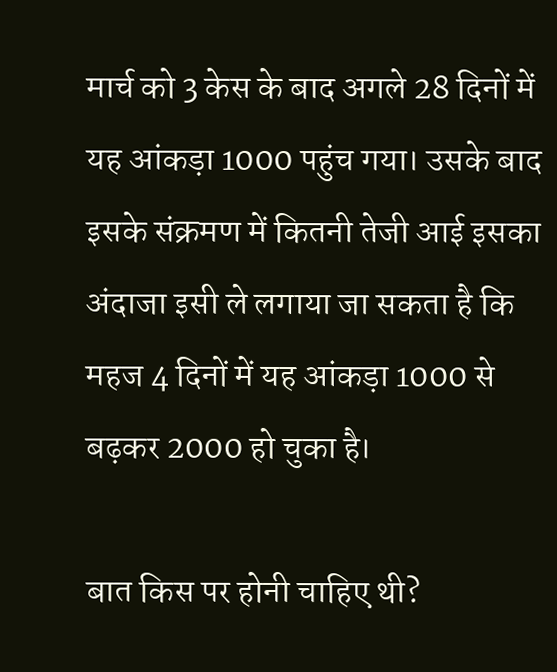मार्च को 3 केस के बाद अगले 28 दिनों में यह आंकड़ा 1000 पहुंच गया। उसके बाद इसके संक्रमण में कितनी तेजी आई इसका अंदाजा इसी ले लगाया जा सकता है कि महज 4 दिनों में यह आंकड़ा 1000 से बढ़कर 2000 हो चुका है।

बात किस पर होनी चाहिए थी?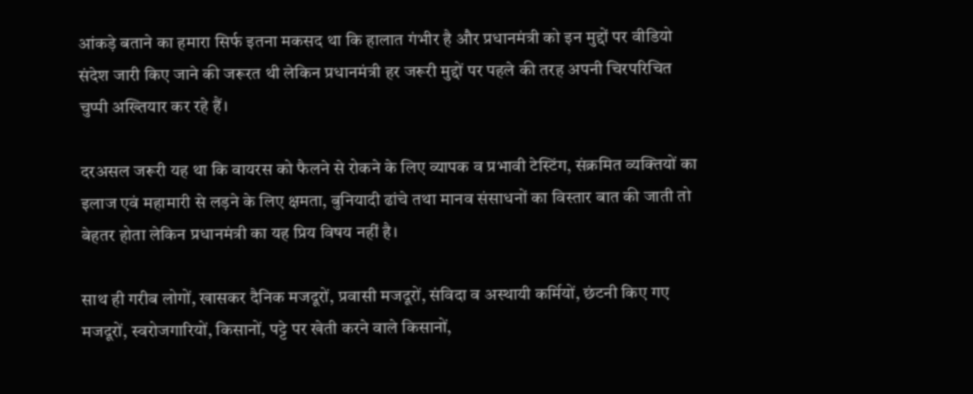आंकड़े बताने का हमारा सिर्फ इतना मकसद था कि हालात गंभीर है और प्रधानमंत्री को इन मुद्दों पर वीडियो संदेश जारी किए जाने की जरूरत थी लेकिन प्रधानमंत्री हर जरूरी मुद्दों पर पहले की तरह अपनी चिरपरिचित चुप्पी अख्तियार कर रहे हैं।

दरअसल जरूरी यह था कि वायरस को फैलने से रोकने के लिए व्यापक व प्रभावी टेस्टिंग, संक्रमित व्यक्तियों का इलाज एवं महामारी से लड़ने के लिए क्षमता, बुनियादी ढांचे तथा मानव संसाधनों का विस्तार बात की जाती तो बेहतर होता लेकिन प्रधानमंत्री का यह प्रिय विषय नहीं है।

साथ ही गरीब लोगों, खासकर दैनिक मजदूरों, प्रवासी मजदूरों, संविदा व अस्थायी कर्मियों, छंटनी किए गए मजदूरों, स्वरोजगारियों, किसानों, पट्टे पर खेती करने वाले किसानों,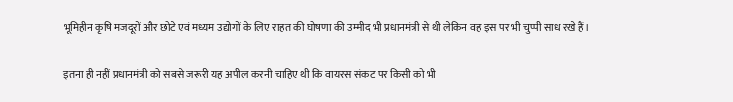भूमिहीन कृषि मजदूरों और छोटे एवं मध्यम उद्योगों के लिए राहत की घोषणा की उम्मीद भी प्रधानमंत्री से थी लेकिन वह इस पर भी चुप्पी साध रखे हैं।

इतना ही नहीं प्रधानमंत्री को सबसे जरूरी यह अपील करनी चाहिए थी कि वायरस संकट पर किसी को भी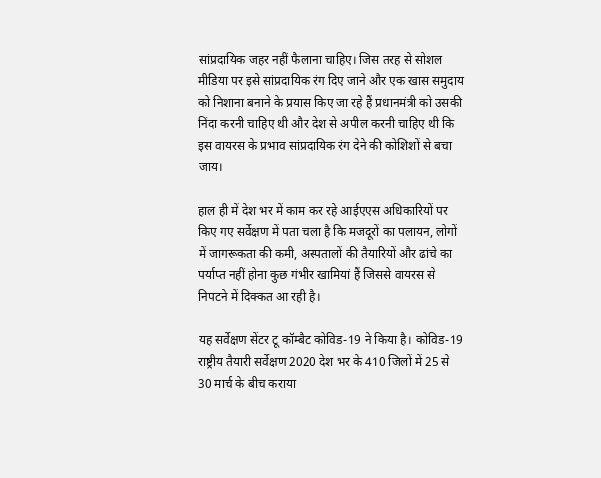सांप्रदायिक जहर नहीं फैलाना चाहिए। जिस तरह से सोशल मीडिया पर इसे सांप्रदायिक रंग दिए जाने और एक खास समुदाय को निशाना बनाने के प्रयास किए जा रहे हैं प्रधानमंत्री को उसकी निंदा करनी चाहिए थी और देश से अपील करनी चाहिए थी कि इस वायरस के प्रभाव सांप्रदायिक रंग देने की कोशिशों से बचा जाय।

हाल ही में देश भर में काम कर रहे आईएएस अधिकारियों पर किए गए सर्वेक्षण में पता चला है कि मजदूरों का पलायन, लोगों में जागरूकता की कमी, अस्पतालों की तैयारियों और ढांचे का पर्याप्त नहीं होना कुछ गंभीर खामियां हैं जिससे वायरस से निपटने में दिक्कत आ रही है।

यह सर्वेक्षण सेंटर टू कॉम्बैट कोविड-19 ने किया है। कोविड-19 राष्ट्रीय तैयारी सर्वेक्षण 2020 देश भर के 410 जिलों में 25 से 30 मार्च के बीच कराया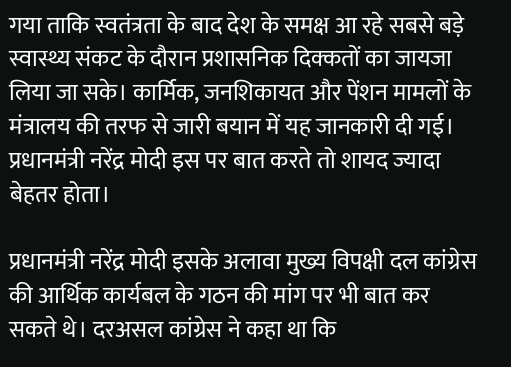गया ताकि स्वतंत्रता के बाद देश के समक्ष आ रहे सबसे बड़े स्वास्थ्य संकट के दौरान प्रशासनिक दिक्कतों का जायजा लिया जा सके। कार्मिक, जनशिकायत और पेंशन मामलों के मंत्रालय की तरफ से जारी बयान में यह जानकारी दी गई। प्रधानमंत्री नरेंद्र मोदी इस पर बात करते तो शायद ज्यादा बेहतर होता।

प्रधानमंत्री नरेंद्र मोदी इसके अलावा मुख्य विपक्षी दल कांग्रेस की आर्थिक कार्यबल के गठन की मांग पर भी बात कर सकते थे। दरअसल कांग्रेस ने कहा था कि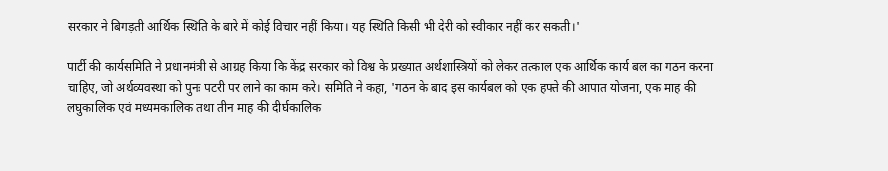सरकार ने बिगड़ती आर्थिक स्थिति के बारे में कोई विचार नहीं किया। यह स्थिति किसी भी देरी को स्वीकार नहीं कर सकती।'

पार्टी की कार्यसमिति ने प्रधानमंत्री से आग्रह किया कि केंद्र सरकार को विश्व के प्रख्यात अर्थशास्त्रियों को लेकर तत्काल एक आर्थिक कार्य बल का गठन करना चाहिए, जो अर्थव्यवस्था को पुनः पटरी पर लाने का काम करे। समिति ने कहा, 'गठन के बाद इस कार्यबल को एक हफ्ते की आपात योजना, एक माह की लघुकालिक एवं मध्यमकालिक तथा तीन माह की दीर्घकालिक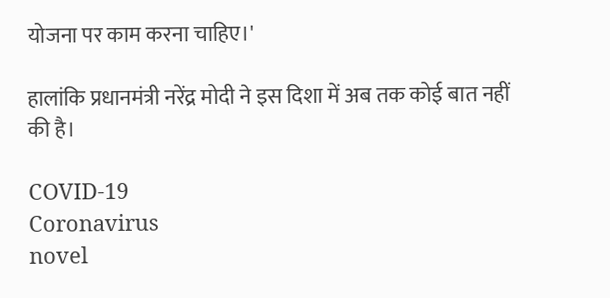योजना पर काम करना चाहिए।'

हालांकि प्रधानमंत्री नरेंद्र मोदी ने इस दिशा में अब तक कोई बात नहीं की है।

COVID-19
Coronavirus
novel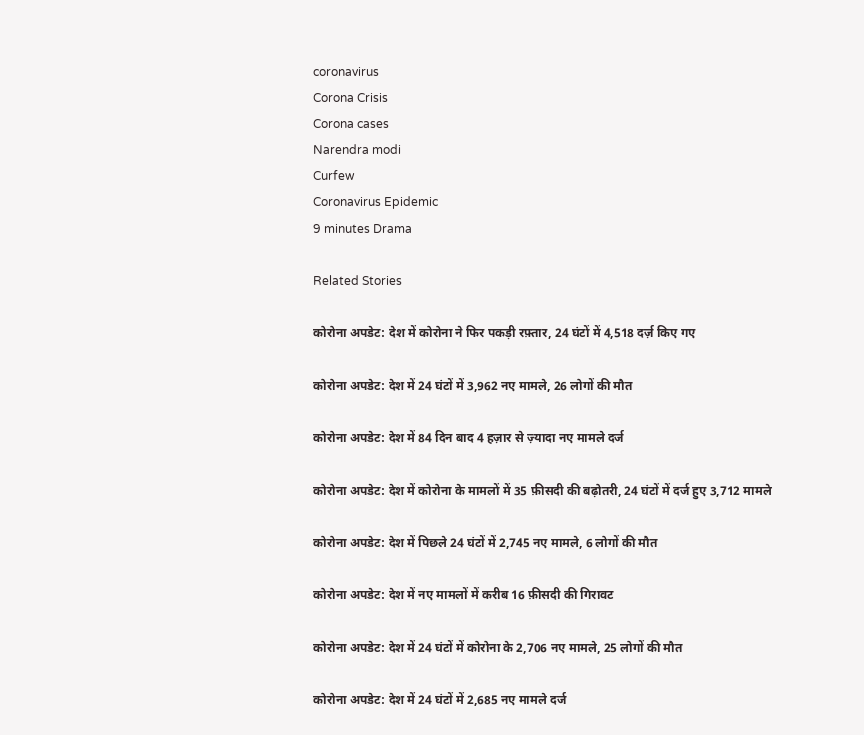coronavirus
Corona Crisis
Corona cases
Narendra modi
Curfew
Coronavirus Epidemic
9 minutes Drama

Related Stories

कोरोना अपडेट: देश में कोरोना ने फिर पकड़ी रफ़्तार, 24 घंटों में 4,518 दर्ज़ किए गए

कोरोना अपडेट: देश में 24 घंटों में 3,962 नए मामले, 26 लोगों की मौत

कोरोना अपडेट: देश में 84 दिन बाद 4 हज़ार से ज़्यादा नए मामले दर्ज

कोरोना अपडेट: देश में कोरोना के मामलों में 35 फ़ीसदी की बढ़ोतरी, 24 घंटों में दर्ज हुए 3,712 मामले

कोरोना अपडेट: देश में पिछले 24 घंटों में 2,745 नए मामले, 6 लोगों की मौत

कोरोना अपडेट: देश में नए मामलों में करीब 16 फ़ीसदी की गिरावट

कोरोना अपडेट: देश में 24 घंटों में कोरोना के 2,706 नए मामले, 25 लोगों की मौत

कोरोना अपडेट: देश में 24 घंटों में 2,685 नए मामले दर्ज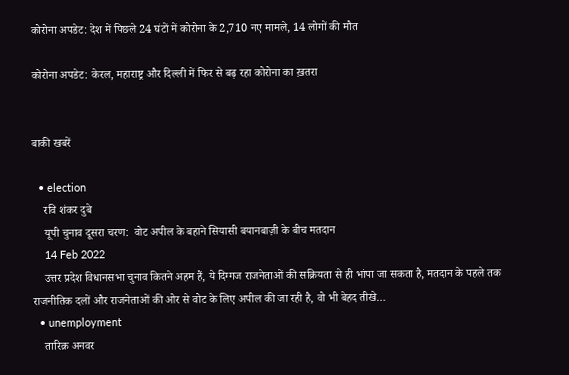कोरोना अपडेट: देश में पिछले 24 घंटों में कोरोना के 2,710 नए मामले, 14 लोगों की मौत

कोरोना अपडेट: केरल, महाराष्ट्र और दिल्ली में फिर से बढ़ रहा कोरोना का ख़तरा


बाकी खबरें

  • election
    रवि शंकर दुबे
    यूपी चुनाव दूसरा चरण:  वोट अपील के बहाने सियासी बयानबाज़ी के बीच मतदान
    14 Feb 2022
    उत्तर प्रदेश विधानसभा चुनाव कितने अहम हैं, ये दिग्गज राजनेताओं की सक्रियता से ही भांपा जा सकता है, मतदान के पहले तक राजनीतिक दलों और राजनेताओं की ओर से वोट के लिए अपील की जा रही है, वो भी बेहद तीखे…
  • unemployment
    तारिक़ अनवर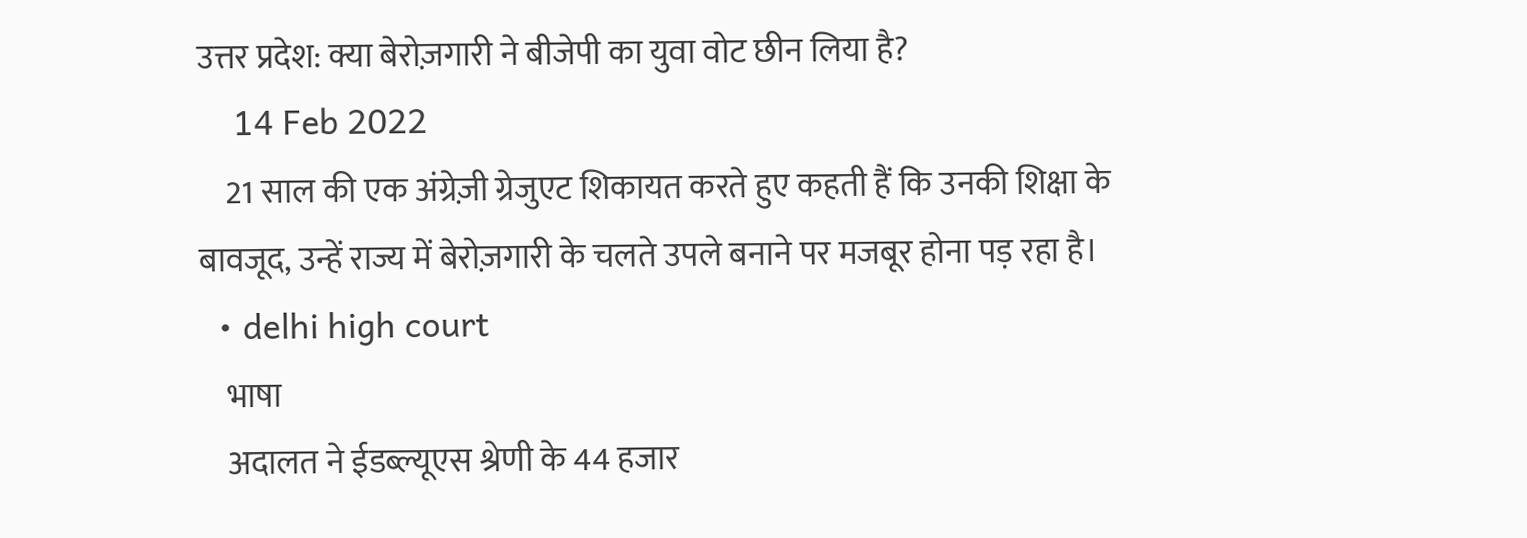उत्तर प्रदेश: क्या बेरोज़गारी ने बीजेपी का युवा वोट छीन लिया है?
    14 Feb 2022
    21 साल की एक अंग्रेज़ी ग्रेजुएट शिकायत करते हुए कहती हैं कि उनकी शिक्षा के बावजूद, उन्हें राज्य में बेरोज़गारी के चलते उपले बनाने पर मजबूर होना पड़ रहा है।
  • delhi high court
    भाषा
    अदालत ने ईडब्ल्यूएस श्रेणी के 44 हजार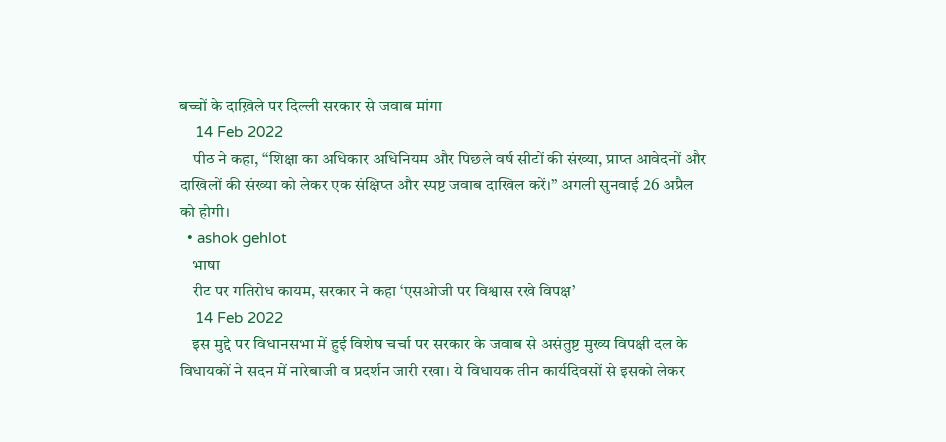बच्चों के दाख़िले पर दिल्ली सरकार से जवाब मांगा
    14 Feb 2022
    पीठ ने कहा, ‘‘शिक्षा का अधिकार अधिनियम और पिछले वर्ष सीटों की संख्या, प्राप्त आवेदनों और दाखिलों की संख्या को लेकर एक संक्षिप्त और स्पष्ट जवाब दाखिल करें।’’ अगली सुनवाई 26 अप्रैल को होगी।
  • ashok gehlot
    भाषा
    रीट पर गतिरोध कायम, सरकार ने कहा ‘एसओजी पर विश्वास रखे विपक्ष’
    14 Feb 2022
    इस मुद्दे पर विधानसभा में हुई विशेष चर्चा पर सरकार के जवाब से असंतुष्ट मुख्य विपक्षी दल के विधायकों ने सदन में नारेबाजी व प्रदर्शन जारी रखा। ये विधायक तीन कार्यदिवसों से इसको लेकर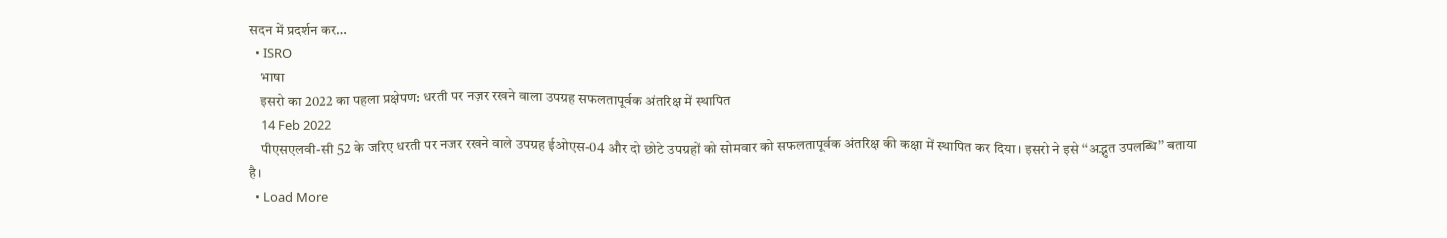सदन में प्रदर्शन कर…
  • ISRO
    भाषा
    इसरो का 2022 का पहला प्रक्षेपण: धरती पर नज़र रखने वाला उपग्रह सफलतापूर्वक अंतरिक्ष में स्थापित
    14 Feb 2022
    पीएसएलवी-सी 52 के जरिए धरती पर नजर रखने वाले उपग्रह ईओएस-04 और दो छोटे उपग्रहों को सोमवार को सफलतापूर्वक अंतरिक्ष की कक्षा में स्थापित कर दिया। इसरो ने इसे ‘‘अद्भुत उपलब्धि’’ बताया है।
  • Load More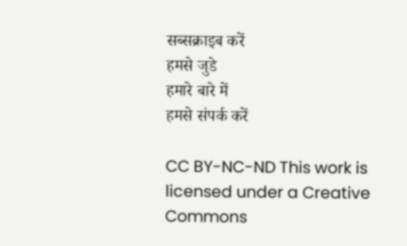सब्सक्राइब करें
हमसे जुडे
हमारे बारे में
हमसे संपर्क करें

CC BY-NC-ND This work is licensed under a Creative Commons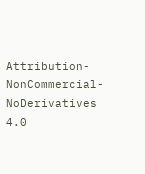Attribution-NonCommercial-NoDerivatives 4.0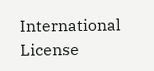International License